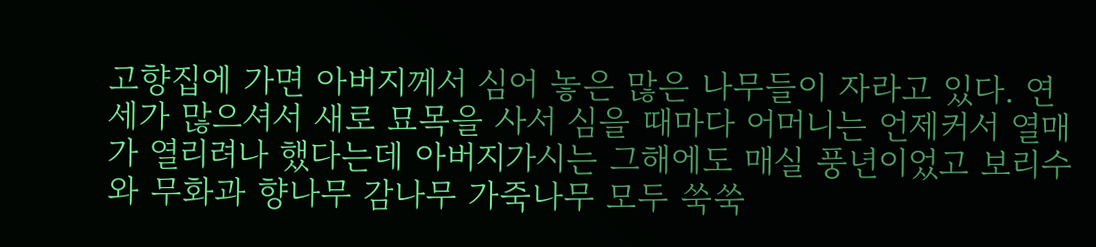고향집에 가면 아버지께서 심어 놓은 많은 나무들이 자라고 있다. 연세가 많으셔서 새로 묘목을 사서 심을 때마다 어머니는 언제커서 열매가 열리려나 했다는데 아버지가시는 그해에도 매실 풍년이었고 보리수와 무화과 향나무 감나무 가죽나무 모두 쑥쑥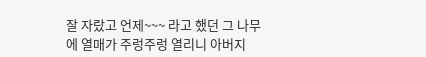잘 자랐고 언제~~~ 라고 했던 그 나무에 열매가 주렁주렁 열리니 아버지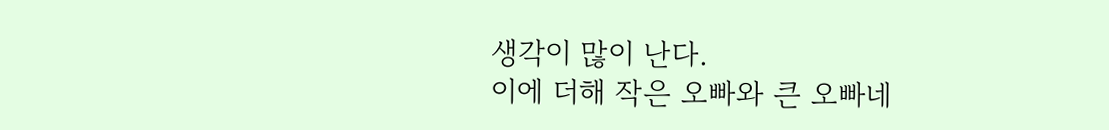생각이 많이 난다.
이에 더해 작은 오빠와 큰 오빠네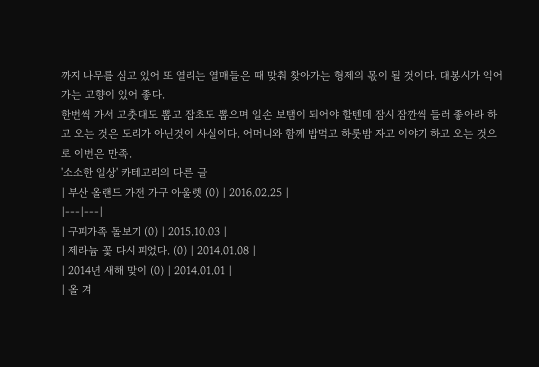까지 나무를 심고 있어 또 열리는 열매들은 때 맞춰 찾아가는 형제의 몫이 될 것이다. 대봉시가 익어가는 고향이 있어 좋다.
한번씩 가서 고춧대도 뽑고 잡초도 뽑으며 일손 보탬이 되어야 할텐데 잠시 잠깐씩 들러 좋아라 하고 오는 것은 도리가 아닌것이 사실이다. 어머니와 함께 밥먹고 하룻밤 자고 이야기 하고 오는 것으로 이번은 만족.
'소소한 일상' 카테고리의 다른 글
| 부산 올랜드 가전 가구 아울렛 (0) | 2016.02.25 |
|---|---|
| 구피가족 돌보기 (0) | 2015.10.03 |
| 제라늄 꽃 다시 피었다. (0) | 2014.01.08 |
| 2014년 새해 맞이 (0) | 2014.01.01 |
| 올 겨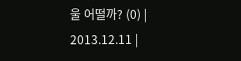울 어떨까? (0) | 2013.12.11 |